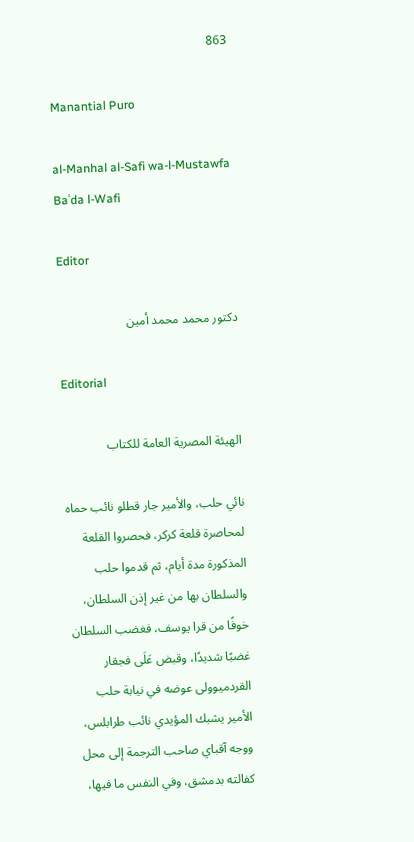863

Manantial Puro

al-Manhal al-Safi wa-l-Mustawfa Baʿda l-Wafi

Editor

دكتور محمد محمد أمين

Editorial

الهيئة المصرية العامة للكتاب

نائي حلب، والأمير جار قطلو نائب حماه لمحاصرة قلعة كركر، فحصروا القلعة المذكورة مدة أيام، ثم قدموا حلب والسلطان بها من غير إذن السلطان، خوفًا من قرا يوسف، فغضب السلطان غضبًا شديدًا، وقبض عَلَى فجقار القردميوولى عوضه في نيابة حلب الأمير يشبك المؤيدي نائب طرابلس، ووجه آقباي صاحب الترجمة إلى محل كفالته بدمشق، وفي النفس ما فيها،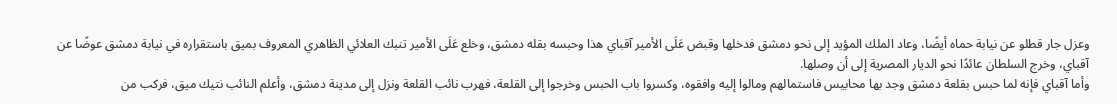وعزل جار قطلو عن نيابة حماه أيضًا، وعاد الملك المؤيد إلى نحو دمشق فدخلها وقبض عَلَى الأمير آقباي هذا وحبسه بقله دمشق، وخلع عَلَى الأمير تنبك العلائي الظاهري المعروف بميق باستقراره في نيابة دمشق عوضًا عن آقباي، وخرج السلطان عائدًا نحو الديار المصرية إلى أن وصلها.
وأما آقباي فإنه لما حبس بقلعة دمشق وجد بها محابيس فاستمالهم ومالوا إليه وافقوه، وكسروا باب الحبس وخرجوا إلى القلعة، فهرب نائب القلعة ونزل إلى مدينة دمشق، وأعلم النائب نتيك ميق، فركب من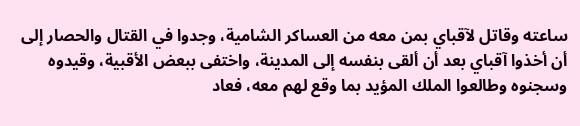ساعته وقاتل لآقباي بمن معه من العساكر الشامية، وجدوا في القتال والحصار إلى أن أخذوا آقباي بعد أن ألقى بنفسه إلى المدينة، واختفى ببعض الأقبية، وقيدوه وسجنوه وطالعوا الملك المؤيد بما وقع لهم معه، فعاد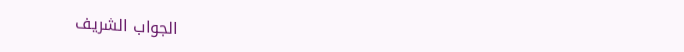الجواب الشريف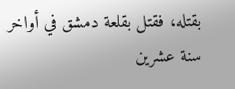بقتله، فقتل بقلعة دمشق في أواخر سنة عشرين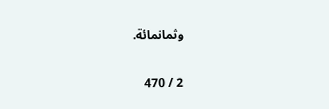وثمانمائة.

2 / 470